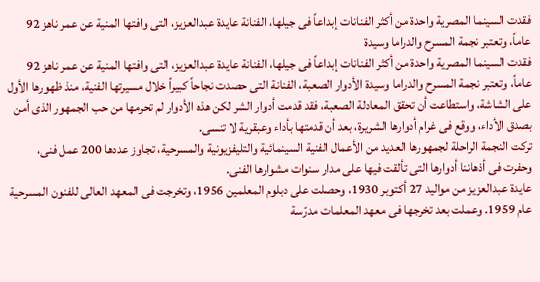فقدت السينما المصرية واحدة من أكثر الفنانات إبداعاً فى جيلها، الفنانة عايدة عبدالعزيز، التى وافتها المنية عن عمر ناهز 92 عاماً، وتعتبر نجمة المسرح والدراما وسيدة
فقدت السينما المصرية واحدة من أكثر الفنانات إبداعاً فى جيلها، الفنانة عايدة عبدالعزيز، التى وافتها المنية عن عمر ناهز 92 عاماً، وتعتبر نجمة المسرح والدراما وسيدة الأدوار الصعبة، الفنانة التى حصدت نجاحاً كبيراً خلال مسيرتها الفنية، منذ ظهورها الأول على الشاشة، واستطاعت أن تحقق المعادلة الصعبة، فقد قدمت أدوار الشر لكن هذه الأدوار لم تحرمها من حب الجمهور الذى أمن بصدق الأداء، ووقع فى غرام أدوارها الشريرة، بعد أن قدمتها بأداء وعبقرية لا تنسى.
تركت النجمة الراحلة لجمهورها العديد من الأعمال الفنية السينمائية والتليفزيونية والمسرحية، تجاوز عددها 200 عمل فنى، وحفرت فى أذهاننا أدوارها التى تألقت فيها على مدار سنوات مشوارها الفنى.
عايدة عبدالعزيز من مواليد 27 أكتوبر 1930، وحصلت على دبلوم المعلمين 1956، وتخرجت فى المعهد العالى للفنون المسرحية عام 1959. وعملت بعد تخرجها فى معهد المعلمات مدرّسة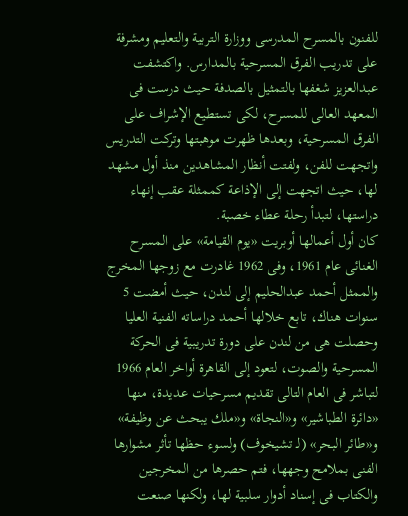للفنون بالمسرح المدرسى ووزارة التربية والتعليم ومشرفة على تدريب الفرق المسرحية بالمدارس. واكتشفت عبدالعزيز شغفها بالتمثيل بالصدفة حيث درست فى المعهد العالى للمسرح، لكى تستطيع الإشراف على الفرق المسرحية، وبعدها ظهرت موهبتها وتركت التدريس واتجهت للفن، ولفتت أنظار المشاهدين منذ أول مشهد لها، حيث اتجهت إلى الإذاعة كممثلة عقب إنهاء دراستها، لتبدأ رحلة عطاء خصبة.
كان أول أعمالها أوبريت «يوم القيامة» على المسرح الغنائى عام 1961، وفى 1962 غادرت مع زوجها المخرج والممثل أحمد عبدالحليم إلى لندن، حيث أمضت 5 سنوات هناك، تابع خلالها أحمد دراساته الفنية العليا وحصلت هى من لندن على دورة تدريبية فى الحركة المسرحية والصوت، لتعود إلى القاهرة أواخر العام 1966 لتباشر فى العام التالى تقديم مسرحيات عديدة، منها «دائرة الطباشير» و«النجاة» و«ملك يبحث عن وظيفة» و«طائر البحر» (لـ تشيخوف) ولسوء حظها تأثر مشوارها الفنى بملامح وجهها، فتم حصرها من المخرجين والكتاب فى إسناد أدوار سلبية لها، ولكنها صنعت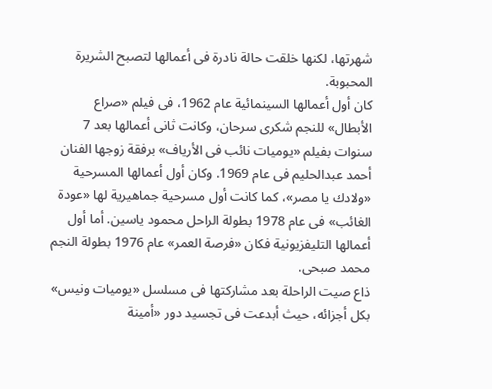شهرتها، لكنها خلقت حالة نادرة فى أعمالها لتصبح الشريرة المحبوبة.
كان أول أعمالها السينمائية عام 1962، فى فيلم «صراع الأبطال» للنجم شكرى سرحان، وكانت ثانى أعمالها بعد 7 سنوات بفيلم «يوميات نائب فى الأرياف» برفقة زوجها الفنان أحمد عبدالحليم فى عام 1969. وكان أول أعمالها المسرحية «ولادك يا مصر»، كما كانت أول مسرحية جماهيرية لها «عودة الغائب» فى عام 1978 بطولة الراحل محمود ياسين. أما أول أعمالها التليفزيونية فكان «فرصة العمر» عام 1976 بطولة النجم محمد صبحى.
ذاع صيت الراحلة بعد مشاركتها فى مسلسل «يوميات ونيس» بكل أجزائه، حيث أبدعت فى تجسيد دور «أمينة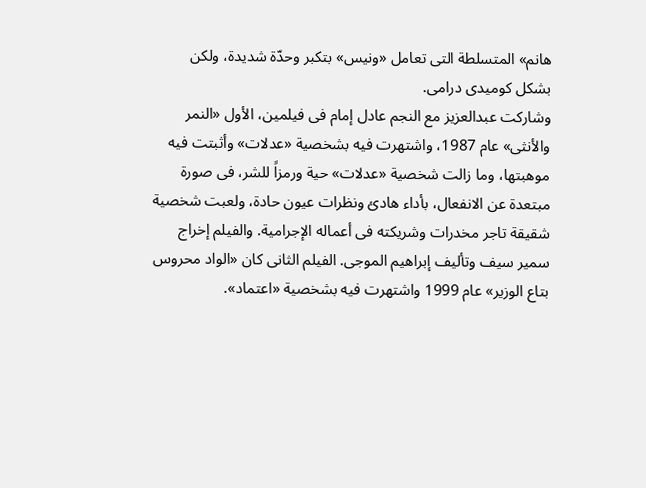هانم» المتسلطة التى تعامل «ونيس» بتكبر وحدّة شديدة، ولكن بشكل كوميدى درامى.
وشاركت عبدالعزيز مع النجم عادل إمام فى فيلمين، الأول «النمر والأنثى» عام 1987، واشتهرت فيه بشخصية «عدلات» وأثبتت فيه موهبتها، وما زالت شخصية «عدلات» حية ورمزاً للشر، فى صورة مبتعدة عن الانفعال، بأداء هادئ ونظرات عيون حادة، ولعبت شخصية شقيقة تاجر مخدرات وشريكته فى أعماله الإجرامية. والفيلم إخراج سمير سيف وتأليف إبراهيم الموجى. الفيلم الثانى كان «الواد محروس بتاع الوزير» عام 1999 واشتهرت فيه بشخصية «اعتماد».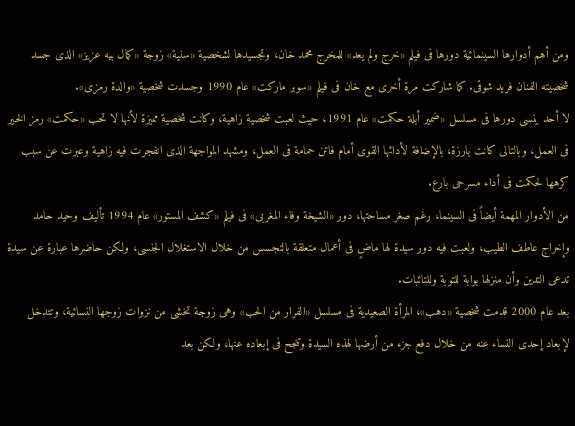ومن أهم أدوارها السينمائية دورها فى فيلم «خرج ولم يعد» للمخرج محمد خان، وتجسيدها لشخصية «سنية» زوجة «كمال بيه عزيز» الذى جسد شخصيته الفنان فريد شوقى. كما شاركت مرة أخرى مع خان فى فيلم «سوبر ماركت» عام 1990 وجسدت شخصية «والدة رمزى».
لا أحد ينسى دورها فى مسلسل «ضمير أبلة حكمت» عام 1991، حيث لعبت شخصية زاهية، وكانت شخصية مميزة لأنها لا تحب «حكمت» رمز الخير فى العمل، وبالتالى كانت بارزة، بالإضافة لأدائها القوى أمام فاتن حمامة فى العمل، ومشهد المواجهة الذى انفجرت فيه زاهية وعبرت عن سبب كرهها لحكمت فى أداء مسرحى بارع.
من الأدوار المهمة أيضاً فى السينما، رغم صغر مساحتها، دور «الشيخة وفاء المغربى» فى فيلم «كشف المستور» عام 1994 تأليف وحيد حامد وإخراج عاطف الطيب، ولعبت فيه دور سيدة لها ماضٍ فى أعمال متعلقة بالتجسس من خلال الاستغلال الجنسى، ولكن حاضرها عبارة عن سيدة تدعى التدين وأن منزلها بوابة للتوبة وللتائبات.
بعد عام 2000 قدمت شخصية «دهب»، المرأة الصعيدية فى مسلسل «الفرار من الحب» وهى زوجة تخشى من نزوات زوجها النسائية، وتتدخل لإبعاد إحدى النساء عنه من خلال دفع جزء من أرضها لهذه السيدة وتنجح فى إبعاده عنها، ولكن بعد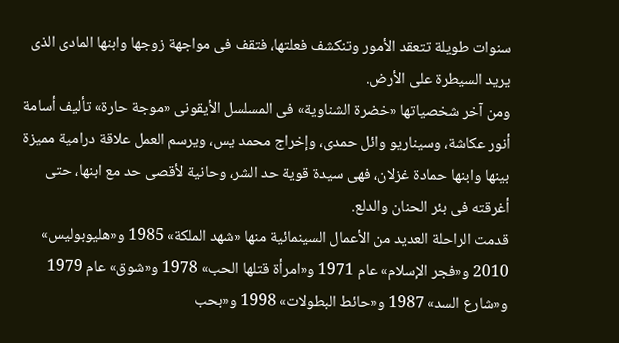سنوات طويلة تتعقد الأمور وتنكشف فعلتها، فتقف فى مواجهة زوجها وابنها المادى الذى يريد السيطرة على الأرض.
ومن آخر شخصياتها «خضرة الشناوية» فى المسلسل الأيقونى «موجة حارة» تأليف أسامة أنور عكاشة، وسيناريو وائل حمدى، وإخراج محمد يس، ويرسم العمل علاقة درامية مميزة بينها وابنها حمادة غزلان، فهى سيدة قوية حد الشر، وحانية لأقصى حد مع ابنها، حتى أغرقته فى بئر الحنان والدلع.
قدمت الراحلة العديد من الأعمال السينمائية منها «شهد الملكة» 1985 و«هليوبوليس» 2010 و«فجر الإسلام» عام 1971 و«امرأة قتلها الحب» 1978 و«شوق» عام 1979 و«شارع السد» 1987 و«حائط البطولات» 1998 و«بحب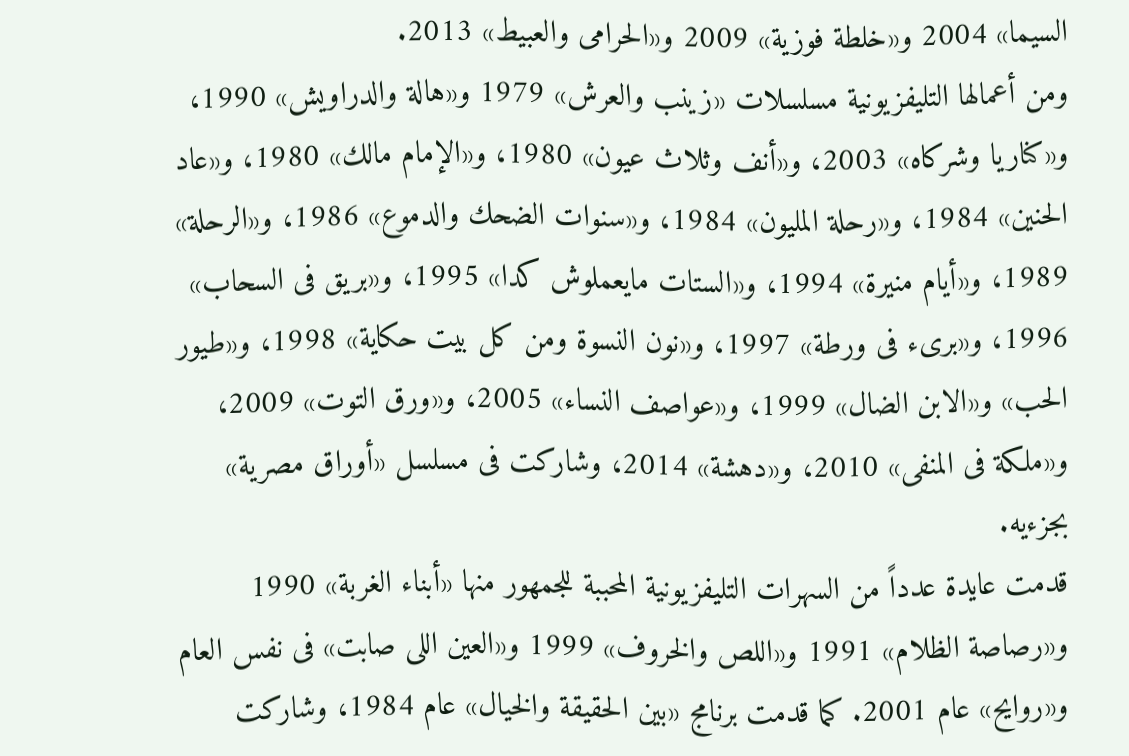السيما» 2004 و«خلطة فوزية» 2009 و«الحرامى والعبيط» 2013.
ومن أعمالها التليفزيونية مسلسلات «زينب والعرش» 1979 و«هالة والدراويش» 1990، و«كناريا وشركاه» 2003، و«أنف وثلاث عيون» 1980، و«الإمام مالك» 1980، و«عاد الحنين» 1984، و«رحلة المليون» 1984، و«سنوات الضحك والدموع» 1986، و«الرحلة» 1989، و«أيام منيرة» 1994، و«الستات مايعملوش كدا» 1995، و«بريق فى السحاب» 1996، و«برىء فى ورطة» 1997، و«نون النسوة ومن كل بيت حكاية» 1998، و«طيور الحب» و«الابن الضال» 1999، و«عواصف النساء» 2005، و«ورق التوت» 2009، و«ملكة فى المنفى» 2010، و«دهشة» 2014، وشاركت فى مسلسل «أوراق مصرية» بجزءيه.
قدمت عايدة عدداً من السهرات التليفزيونية المحببة للجمهور منها «أبناء الغربة» 1990 و«رصاصة الظلام» 1991 و«اللص والخروف» 1999 و«العين اللى صابت» فى نفس العام و«روايح» عام 2001. كما قدمت برنامج «بين الحقيقة والخيال» عام 1984، وشاركت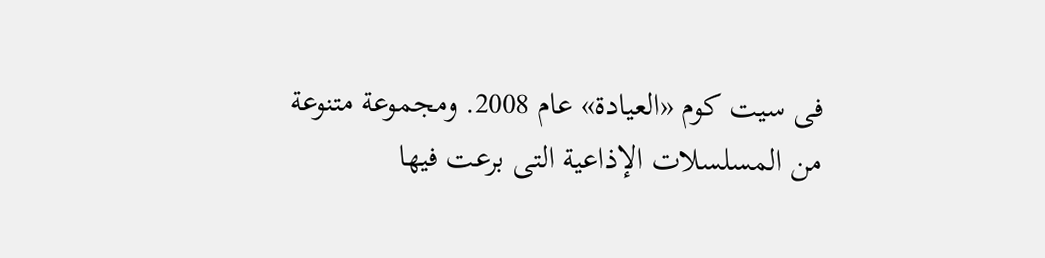فى سيت كوم «العيادة» عام 2008. ومجموعة متنوعة من المسلسلات الإذاعية التى برعت فيها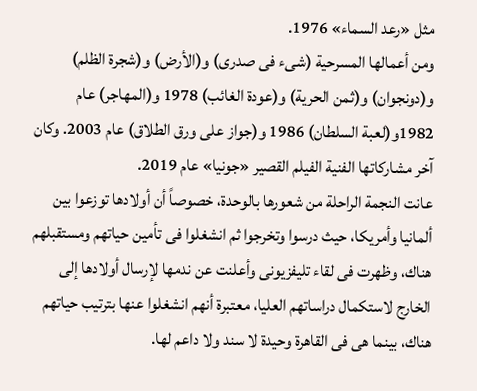مثل «رعد السماء» 1976.
ومن أعمالها المسرحية (شىء فى صدرى) و(الأرض) و(شجرة الظلم) و(دونجوان) و(ثمن الحرية) و(عودة الغائب) 1978 و(المهاجر) عام 1982و(لعبة السلطان) 1986 و(جواز على ورق الطلاق) عام 2003. وكان آخر مشاركاتها الفنية الفيلم القصير «جونيا» عام 2019.
عانت النجمة الراحلة من شعورها بالوحدة، خصوصاً أن أولادها توزعوا بين ألمانيا وأمريكا، حيث درسوا وتخرجوا ثم انشغلوا فى تأمين حياتهم ومستقبلهم هناك، وظهرت فى لقاء تليفزيونى وأعلنت عن ندمها لإرسال أولادها إلى الخارج لاستكمال دراساتهم العليا، معتبرة أنهم انشغلوا عنها بترتيب حياتهم هناك، بينما هى فى القاهرة وحيدة لا سند ولا داعم لها.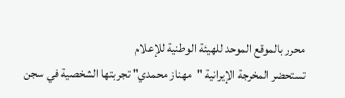محرر بالموقع الموحد للهيئة الوطنية للإعلام
تستحضر المخرجة الإيرانية "مهناز محمدي" تجربتها الشخصية في سجن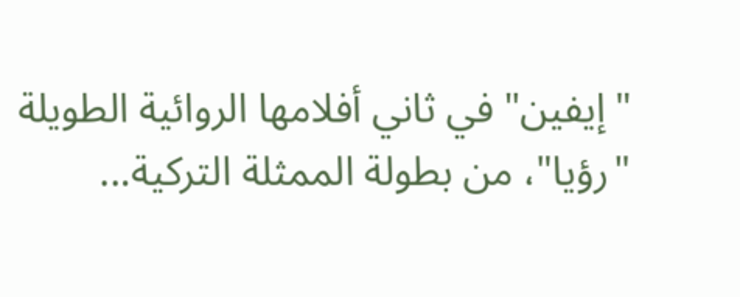"إيفين" في ثاني أفلامها الروائية الطويلة "رؤيا"، من بطولة الممثلة التركية...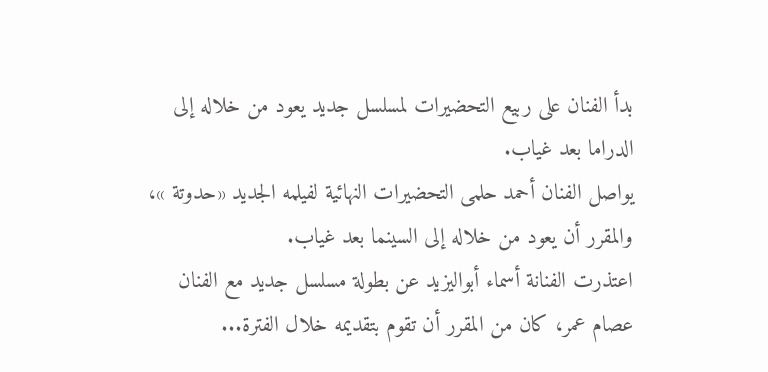بدأ الفنان على ربيع التحضيرات لمسلسل جديد يعود من خلاله إلى الدراما بعد غياب.
يواصل الفنان أحمد حلمى التحضيرات النهائية لفيلمه الجديد «حدوتة »، والمقرر أن يعود من خلاله إلى السينما بعد غياب.
اعتذرت الفنانة أسماء أبواليزيد عن بطولة مسلسل جديد مع الفنان عصام عمر، كان من المقرر أن تقوم بتقديمه خلال الفترة...